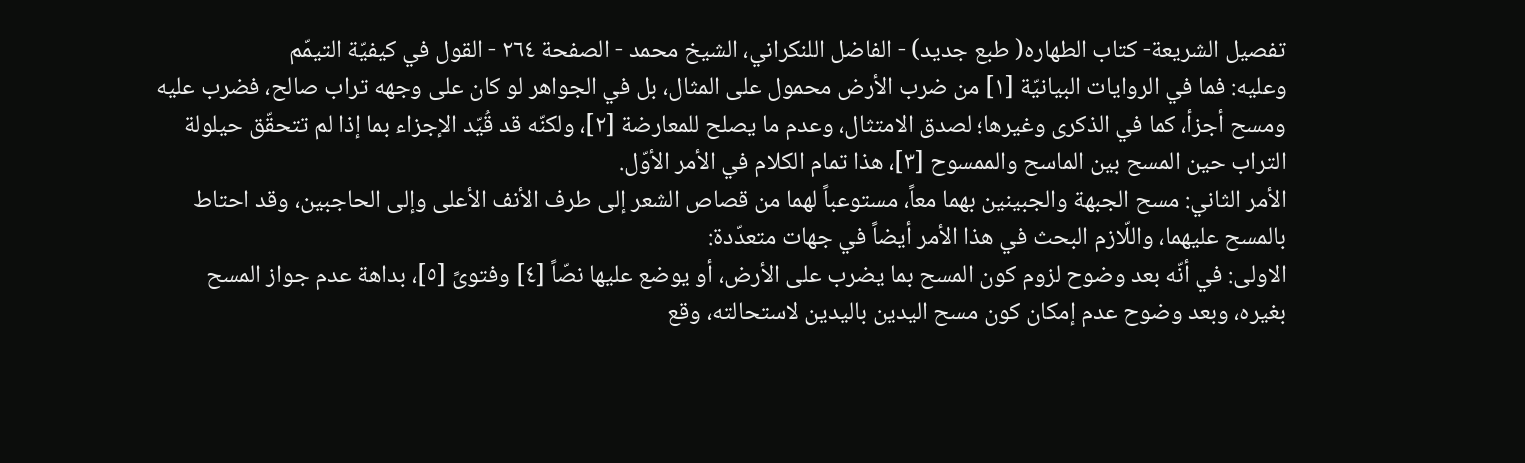تفصيل الشريعة- كتاب الطهاره( طبع جديد) - الفاضل اللنكراني، الشيخ محمد - الصفحة ٢٦٤ - القول في كيفيّة التيمّم
وعليه: فما في الروايات البيانيّة [١] من ضرب الأرض محمول على المثال، بل في الجواهر لو كان على وجهه تراب صالح، فضرب عليه ومسح أجزأ، كما في الذكرى وغيرها؛ لصدق الامتثال، وعدم ما يصلح للمعارضة [٢]، ولكنّه قد قُيّد الإجزاء بما إذا لم تتحقّق حيلولة التراب حين المسح بين الماسح والممسوح [٣]، هذا تمام الكلام في الأمر الأوّل.
الأمر الثاني: مسح الجبهة والجبينين بهما معاً، مستوعباً لهما من قصاص الشعر إلى طرف الأنف الأعلى وإلى الحاجبين، وقد احتاط بالمسح عليهما، واللّازم البحث في هذا الأمر أيضاً في جهات متعدّدة:
الاولى: في أنّه بعد وضوح لزوم كون المسح بما يضرب على الأرض، أو يوضع عليها نصّاً [٤] وفتوىً [٥]، بداهة عدم جواز المسح بغيره، وبعد وضوح عدم إمكان كون مسح اليدين باليدين لاستحالته، وقع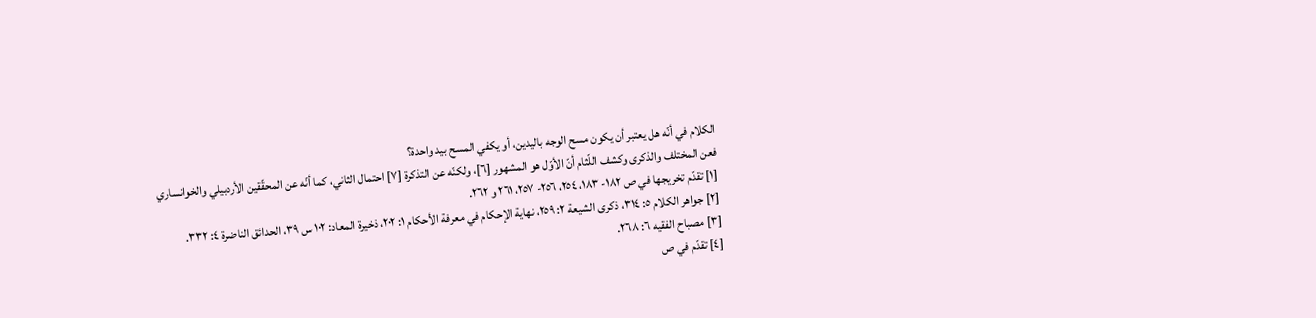الكلام في أنّه هل يعتبر أن يكون مسح الوجه باليدين، أو يكفي المسح بيد واحدة؟
فعن المختلف والذكرى وكشف اللّثام أنّ الأوّل هو المشهور [٦]، ولكنّه عن التذكرة [٧] احتمال الثاني، كما أنّه عن المحقّقين الأردبيلي والخوانساري
[١] تقدّم تخريجها في ص ١٨٢- ١٨٣، ٢٥٤، ٢٥٦- ٢٥٧، ٢٦١ و ٢٦٢.
[٢] جواهر الكلام ٥: ٣١٤، ذكرى الشيعة ٢: ٢٥٩، نهاية الإحكام في معرفة الأحكام ١: ٢٠٢، ذخيرة المعاد: ١٠٢ س ٣٩، الحدائق الناضرة ٤: ٣٣٢.
[٣] مصباح الفقيه ٦: ٢٦٨.
[٤] تقدّم في ص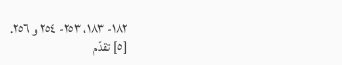١٨٢- ١٨٣، ٢٥٣- ٢٥٤ و ٢٥٦.
[٥] تقدّم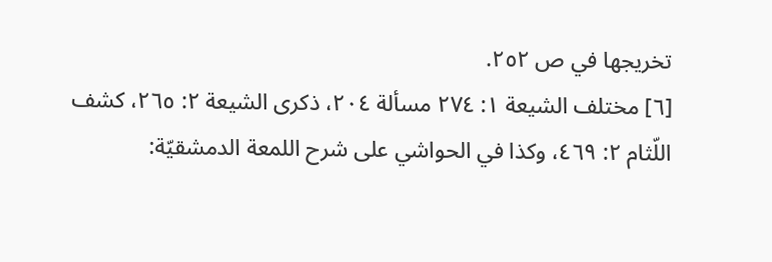تخريجها في ص ٢٥٢.
[٦] مختلف الشيعة ١: ٢٧٤ مسألة ٢٠٤، ذكرى الشيعة ٢: ٢٦٥، كشف اللّثام ٢: ٤٦٩، وكذا في الحواشي على شرح اللمعة الدمشقيّة: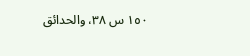١٥٠ س ٣٨، والحدائق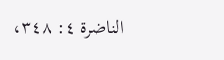الناضرة ٤: ٣٤٨،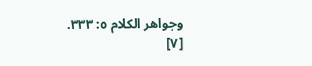وجواهر الكلام ٥: ٣٣٣.
[٧]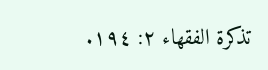تذكرة الفقهاء ٢: ١٩٤.